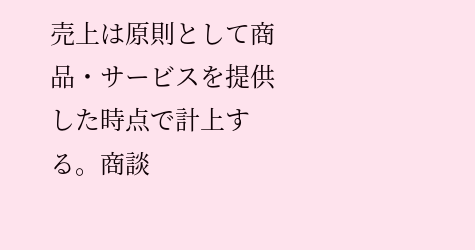売上は原則として商品・サービスを提供した時点で計上する。商談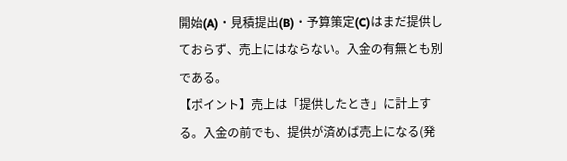開始(A)・見積提出(B)・予算策定(C)はまだ提供しておらず、売上にはならない。入金の有無とも別である。
【ポイント】売上は「提供したとき」に計上する。入金の前でも、提供が済めば売上になる(発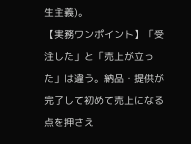生主義)。
【実務ワンポイント】「受注した」と「売上が立った」は違う。納品・提供が完了して初めて売上になる点を押さえ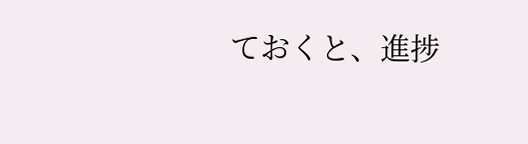ておくと、進捗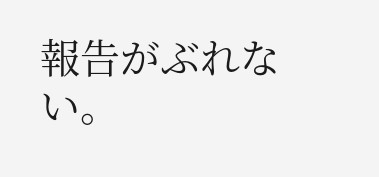報告がぶれない。